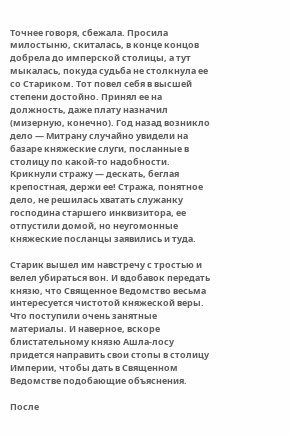Точнее говоря, сбежала. Просила милостыню, скиталась, в конце концов добрела до имперской столицы, а тут мыкалась, покуда судьба не столкнула ее со Стариком. Тот повел себя в высшей степени достойно. Принял ее на должность, даже плату назначил (мизерную, конечно). Год назад возникло дело — Митрану случайно увидели на базаре княжеские слуги, посланные в столицу по какой-то надобности. Крикнули стражу — дескать, беглая крепостная, держи ее! Стража, понятное дело, не решилась хватать служанку господина старшего инквизитора, ее отпустили домой, но неугомонные княжеские посланцы заявились и туда.

Старик вышел им навстречу с тростью и велел убираться вон. И вдобавок передать князю, что Священное Ведомство весьма интересуется чистотой княжеской веры. Что поступили очень занятные материалы. И наверное, вскоре блистательному князю Ашла-лосу придется направить свои стопы в столицу Империи, чтобы дать в Священном Ведомстве подобающие объяснения.

После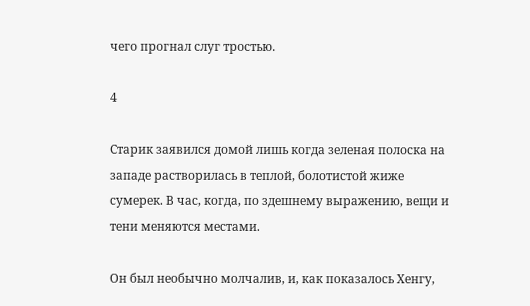чего прогнал слуг тростью.

4

Старик заявился домой лишь когда зеленая полоска на западе растворилась в теплой, болотистой жиже сумерек. В час, когда, по здешнему выражению, вещи и тени меняются местами.

Он был необычно молчалив, и, как показалось Хенгу,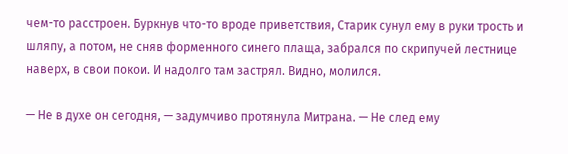чем-то расстроен. Буркнув что-то вроде приветствия, Старик сунул ему в руки трость и шляпу, а потом, не сняв форменного синего плаща, забрался по скрипучей лестнице наверх, в свои покои. И надолго там застрял. Видно, молился.

— Не в духе он сегодня, — задумчиво протянула Митрана. — Не след ему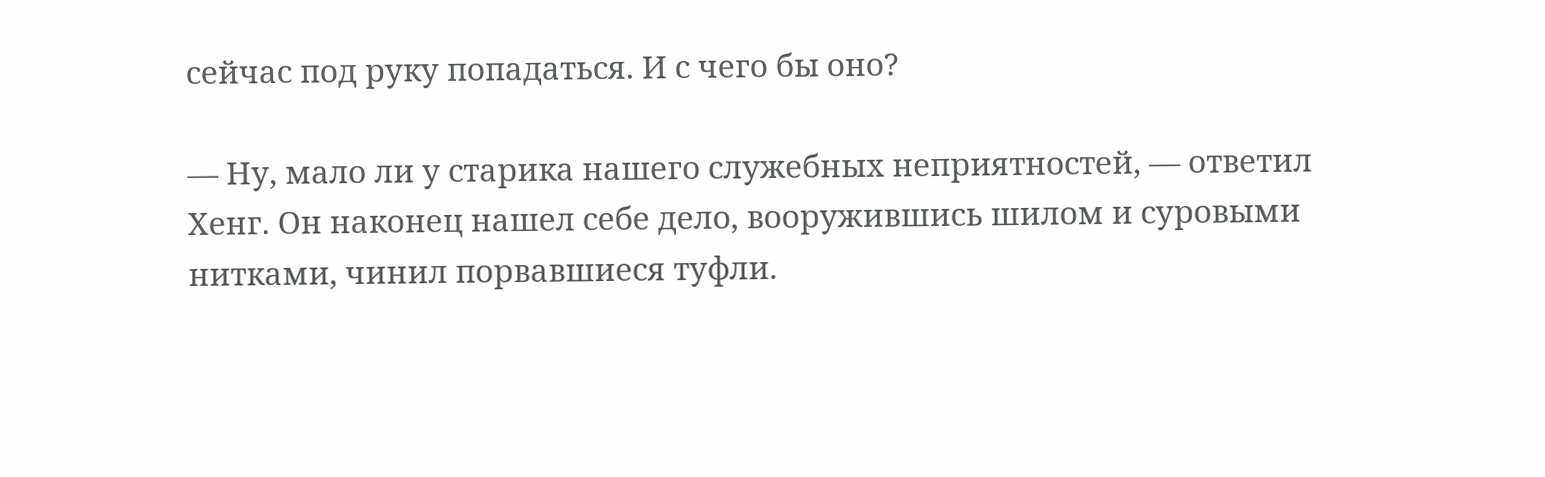сейчас под руку попадаться. И с чего бы оно?

— Ну, мало ли у старика нашего служебных неприятностей, — ответил Хенг. Он наконец нашел себе дело, вооружившись шилом и суровыми нитками, чинил порвавшиеся туфли.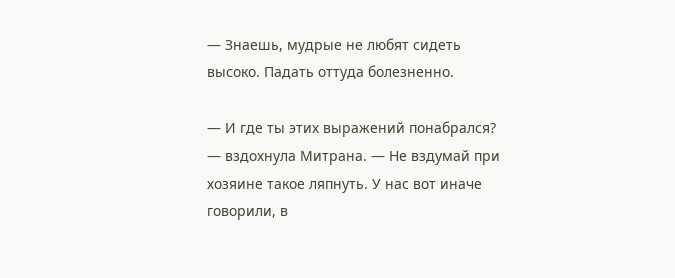— Знаешь, мудрые не любят сидеть высоко. Падать оттуда болезненно.

— И где ты этих выражений понабрался? — вздохнула Митрана. — Не вздумай при хозяине такое ляпнуть. У нас вот иначе говорили, в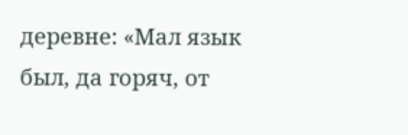деревне: «Мал язык был, да горяч, от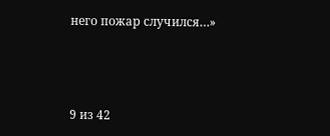него пожар случился…»



9 из 42